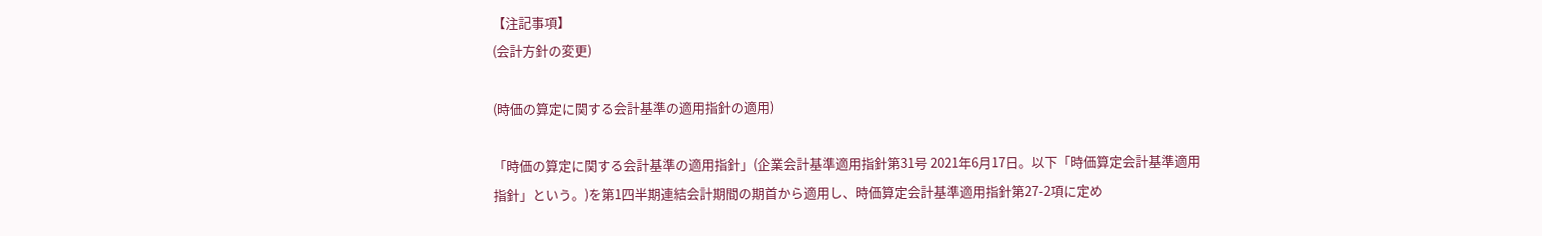【注記事項】
(会計方針の変更)

(時価の算定に関する会計基準の適用指針の適用)

「時価の算定に関する会計基準の適用指針」(企業会計基準適用指針第31号 2021年6月17日。以下「時価算定会計基準適用指針」という。)を第1四半期連結会計期間の期首から適用し、時価算定会計基準適用指針第27-2項に定め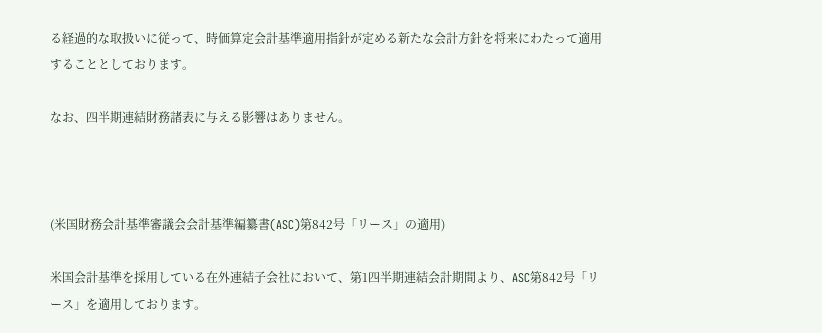る経過的な取扱いに従って、時価算定会計基準適用指針が定める新たな会計方針を将来にわたって適用することとしております。

なお、四半期連結財務諸表に与える影響はありません。



(米国財務会計基準審議会会計基準編纂書(ASC)第842号「リース」の適用)

米国会計基準を採用している在外連結子会社において、第1四半期連結会計期間より、ASC第842号「リース」を適用しております。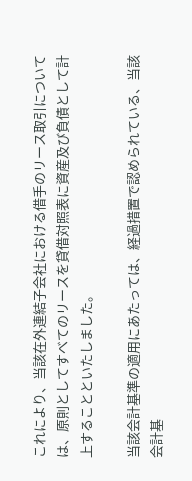これにより、当該在外連結子会社における借手のリース取引については、原則としてすべてのリースを貸借対照表に資産及び負債として計上することといたしました。

当該会計基準の適用にあたっては、経過措置で認められている、当該会計基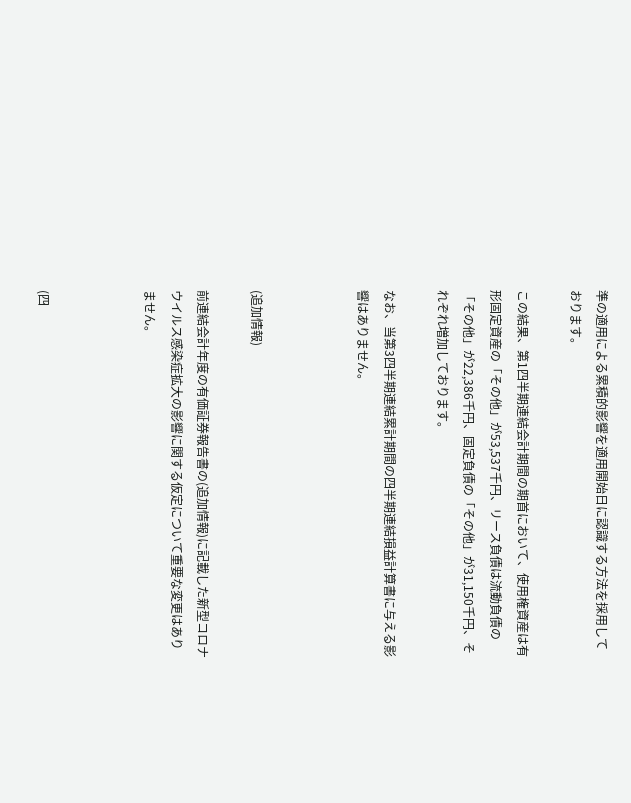準の適用による累積的影響を適用開始日に認識する方法を採用しております。

この結果、第1四半期連結会計期間の期首において、使用権資産は有形固定資産の「その他」が53,537千円、リース負債は流動負債の「その他」が22,386千円、固定負債の「その他」が31,150千円、それぞれ増加しております。

なお、当第3四半期連結累計期間の四半期連結損益計算書に与える影響はありません。



(追加情報)

前連結会計年度の有価証券報告書の(追加情報)に記載した新型コロナウイルス感染症拡大の影響に関する仮定について重要な変更はありません。



(四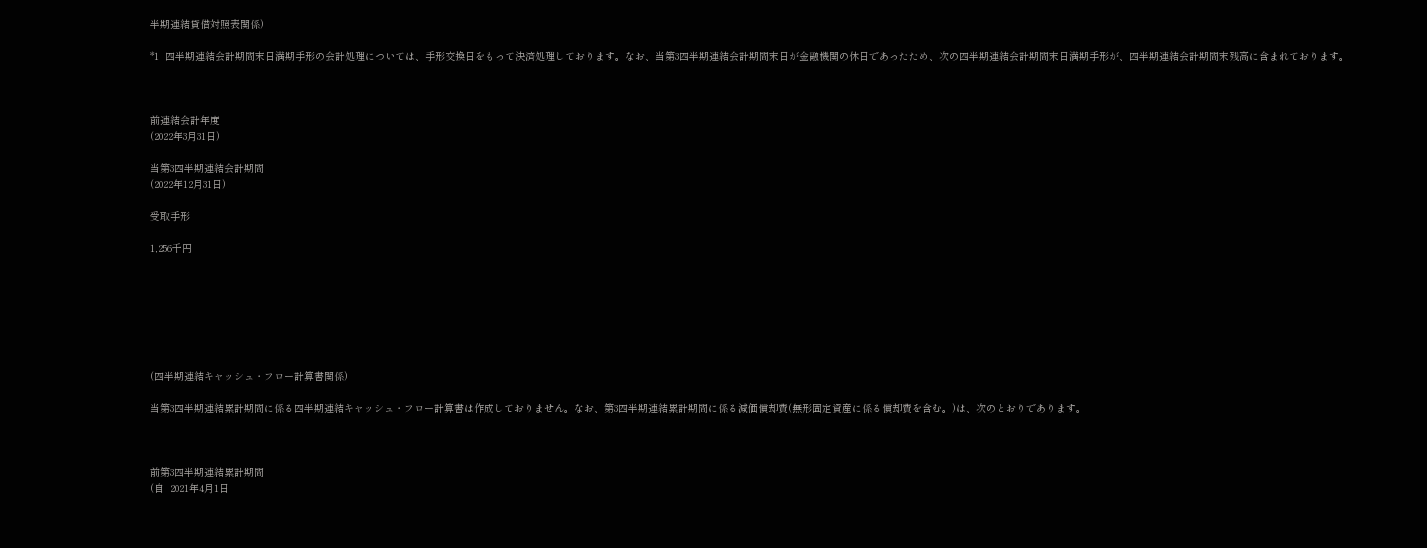半期連結貸借対照表関係)

*1  四半期連結会計期間末日満期手形の会計処理については、手形交換日をもって決済処理しております。なお、当第3四半期連結会計期間末日が金融機関の休日であったため、次の四半期連結会計期間末日満期手形が、四半期連結会計期間末残高に含まれております。



前連結会計年度
(2022年3月31日)

当第3四半期連結会計期間
(2022年12月31日)

受取手形

1,256千円







(四半期連結キャッシュ・フロー計算書関係)

当第3四半期連結累計期間に係る四半期連結キャッシュ・フロー計算書は作成しておりません。なお、第3四半期連結累計期間に係る減価償却費(無形固定資産に係る償却費を含む。)は、次のとおりであります。



前第3四半期連結累計期間
(自  2021年4月1日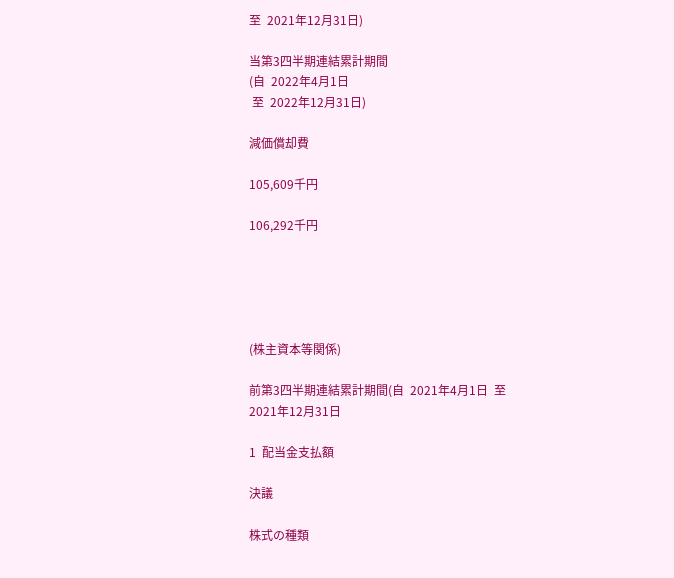至  2021年12月31日)

当第3四半期連結累計期間
(自  2022年4月1日
 至  2022年12月31日)

減価償却費

105,609千円

106,292千円





(株主資本等関係)

前第3四半期連結累計期間(自  2021年4月1日  至  2021年12月31日

1  配当金支払額

決議

株式の種類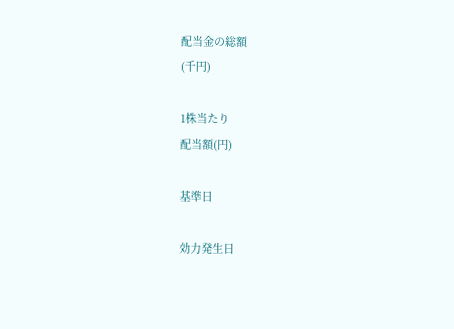配当金の総額
(千円)

1株当たり
配当額(円)

基準日

効力発生日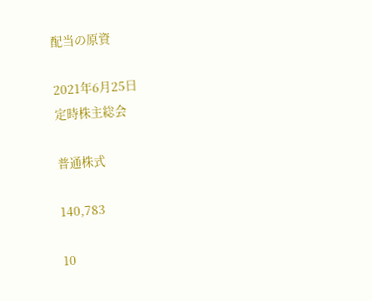配当の原資

2021年6月25日
定時株主総会

普通株式

140,783

10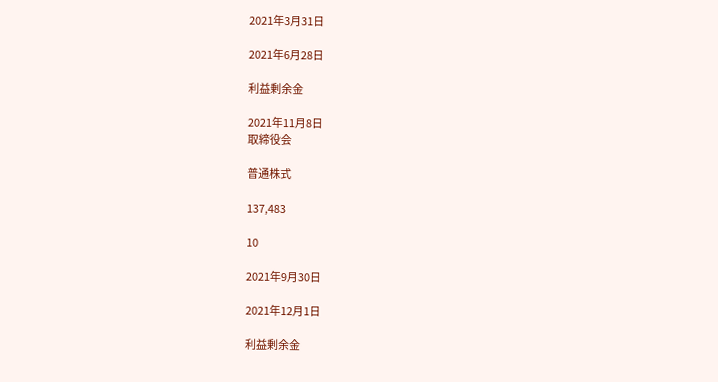2021年3月31日

2021年6月28日

利益剰余金

2021年11月8日
取締役会

普通株式

137,483

10

2021年9月30日

2021年12月1日

利益剰余金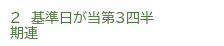2  基準日が当第3四半期連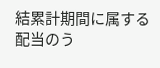結累計期間に属する配当のう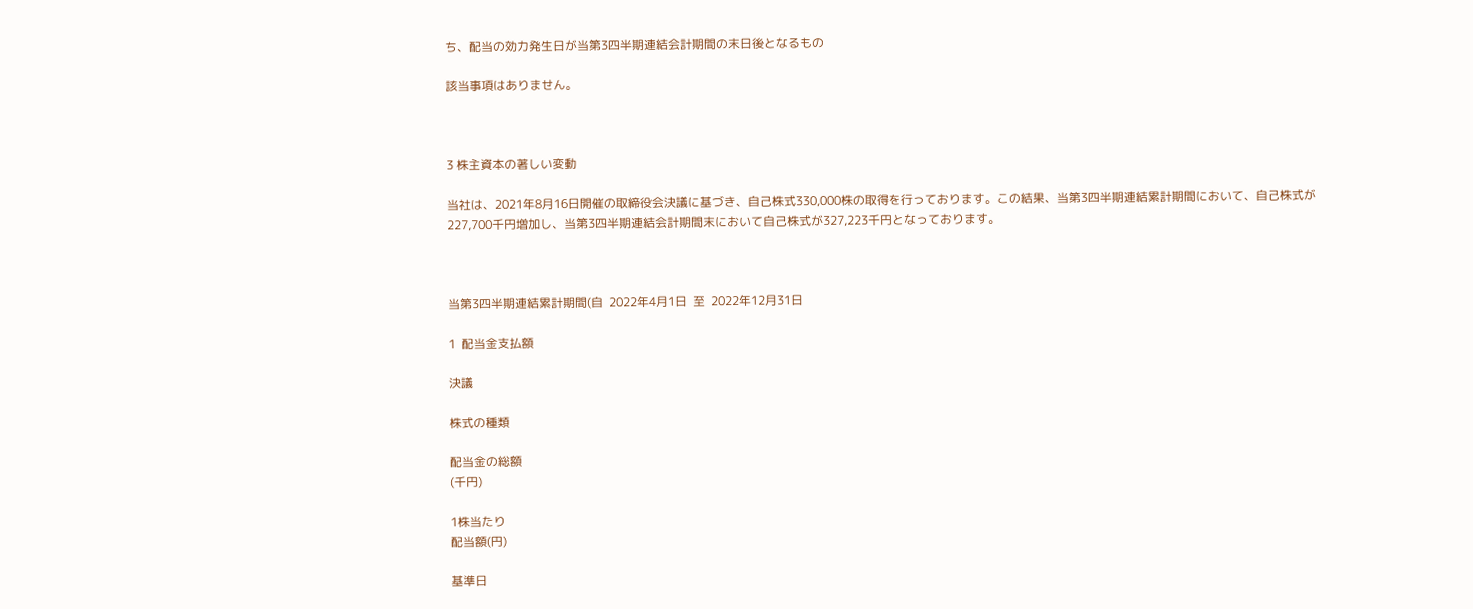ち、配当の効力発生日が当第3四半期連結会計期間の末日後となるもの

該当事項はありません。



3 株主資本の著しい変動

当社は、2021年8月16日開催の取締役会決議に基づき、自己株式330,000株の取得を行っております。この結果、当第3四半期連結累計期間において、自己株式が227,700千円増加し、当第3四半期連結会計期間末において自己株式が327,223千円となっております。



当第3四半期連結累計期間(自  2022年4月1日  至  2022年12月31日

1  配当金支払額

決議

株式の種類

配当金の総額
(千円)

1株当たり
配当額(円)

基準日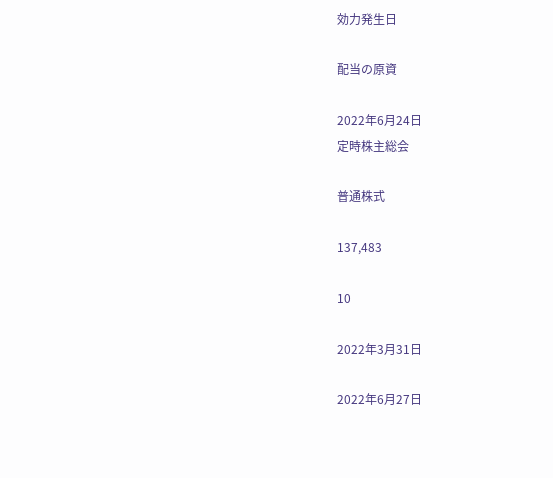効力発生日

配当の原資

2022年6月24日
定時株主総会

普通株式

137,483

10

2022年3月31日

2022年6月27日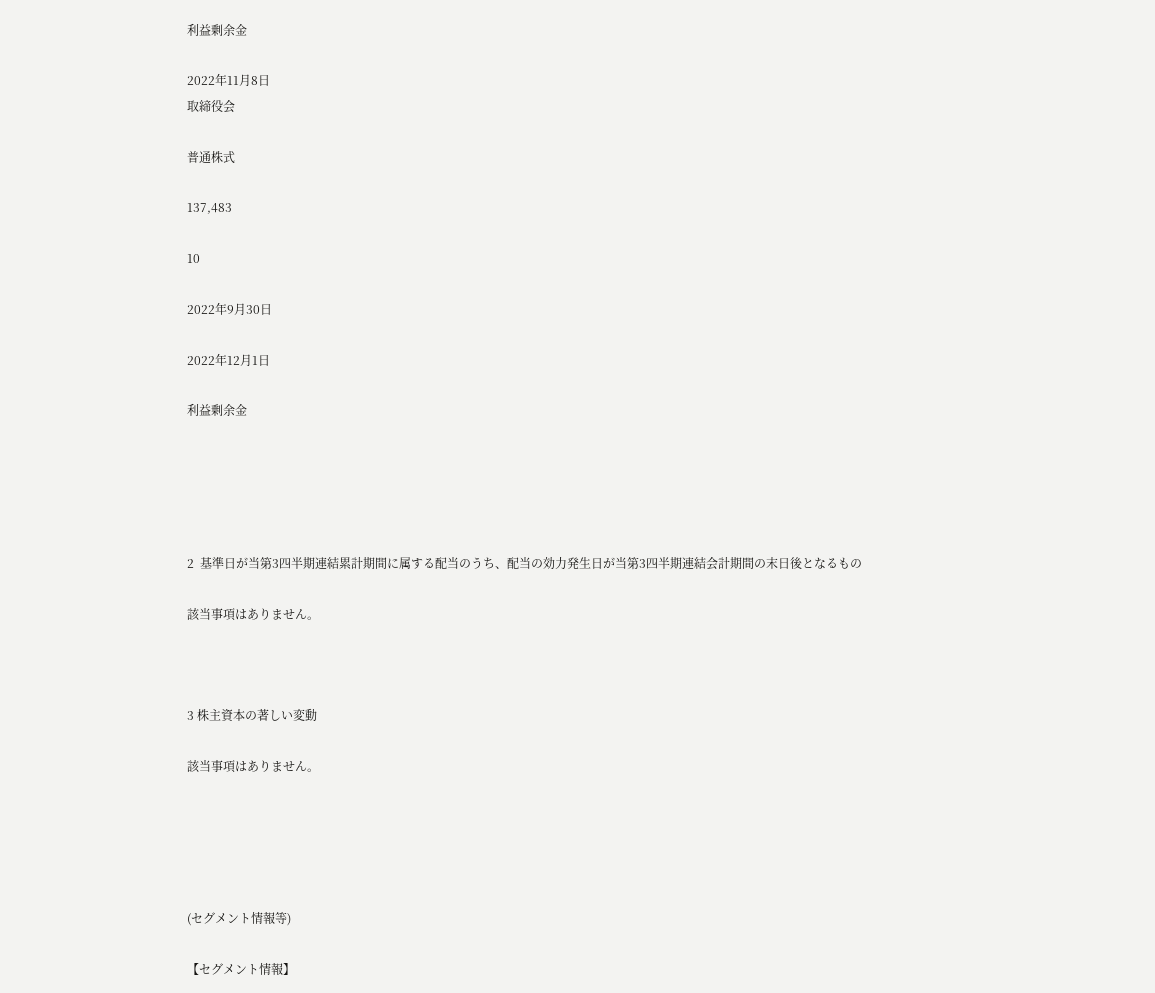利益剰余金

2022年11月8日
取締役会

普通株式

137,483

10

2022年9月30日

2022年12月1日

利益剰余金





2  基準日が当第3四半期連結累計期間に属する配当のうち、配当の効力発生日が当第3四半期連結会計期間の末日後となるもの

該当事項はありません。



3 株主資本の著しい変動

該当事項はありません。





(セグメント情報等)

【セグメント情報】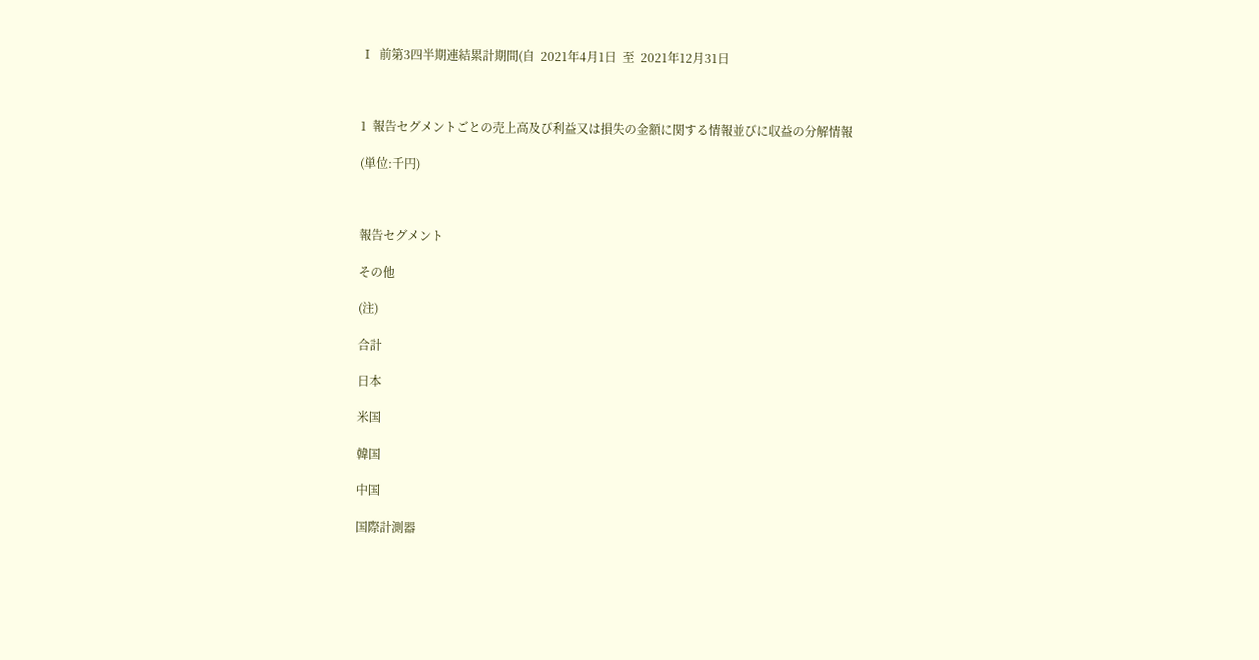Ⅰ  前第3四半期連結累計期間(自  2021年4月1日  至  2021年12月31日



1  報告セグメントごとの売上高及び利益又は損失の金額に関する情報並びに収益の分解情報

(単位:千円)



報告セグメント

その他

(注)

合計

日本

米国

韓国

中国

国際計測器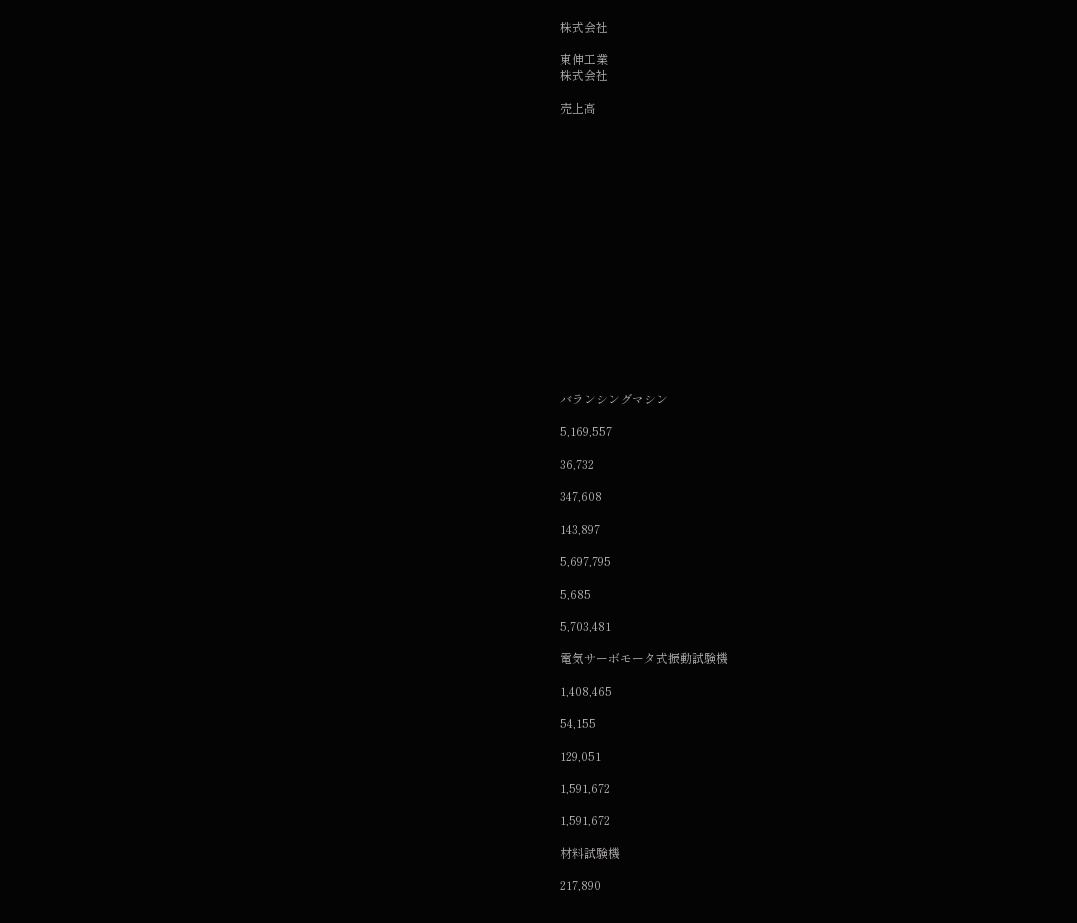株式会社

東伸工業
株式会社

売上高

















バランシングマシン

5,169,557

36,732

347,608

143,897

5,697,795

5,685

5,703,481

電気サーボモータ式振動試験機

1,408,465

54,155

129,051

1,591,672

1,591,672

材料試験機

217,890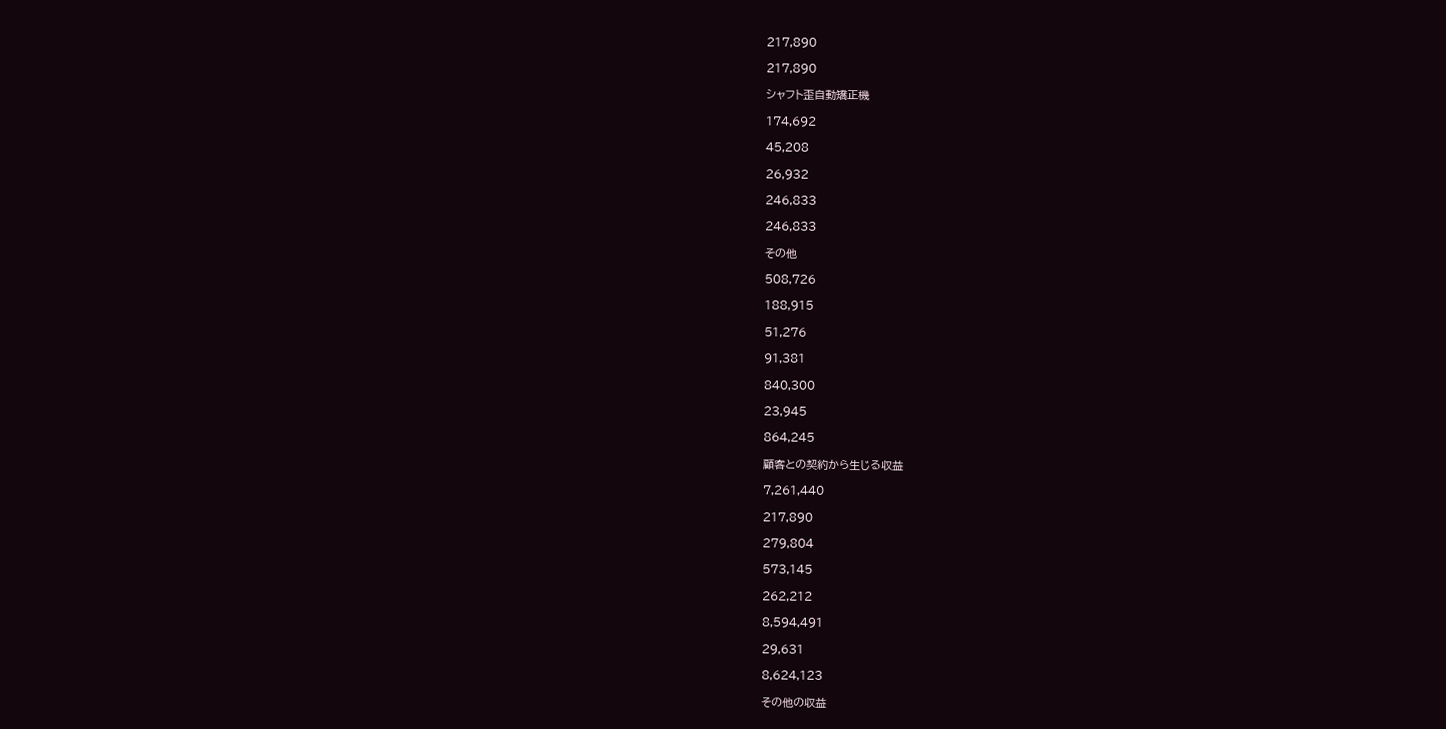217,890

217,890

シャフト歪自動矯正機

174,692

45,208

26,932

246,833

246,833

その他

508,726

188,915

51,276

91,381

840,300

23,945

864,245

顧客との契約から生じる収益

7,261,440

217,890

279,804

573,145

262,212

8,594,491

29,631

8,624,123

その他の収益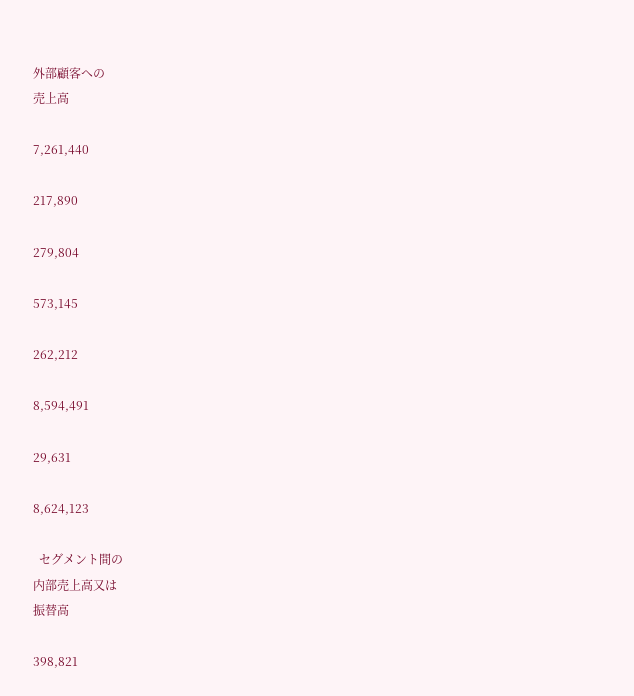外部顧客への
売上高

7,261,440

217,890

279,804

573,145

262,212

8,594,491

29,631

8,624,123

  セグメント間の
内部売上高又は
振替高

398,821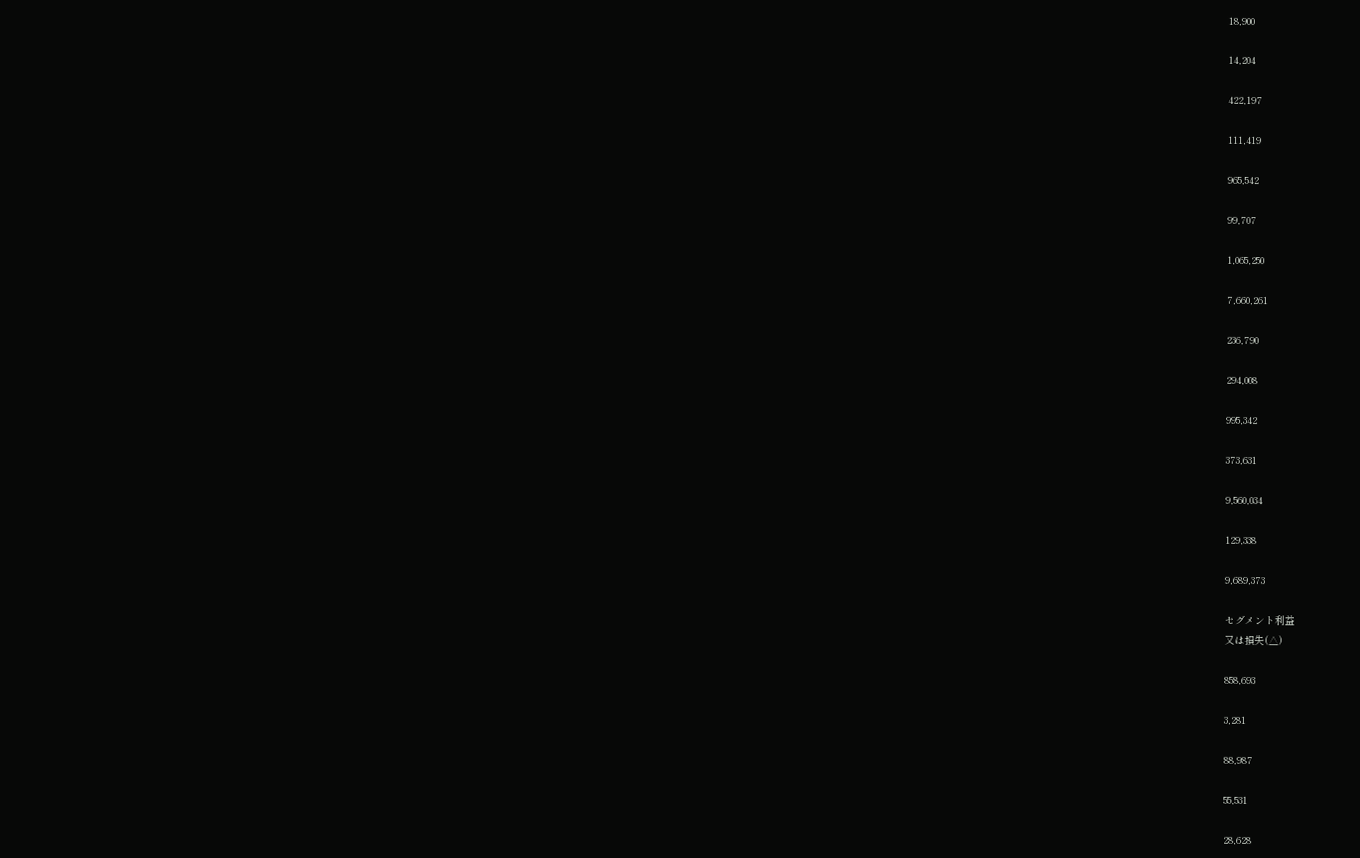18,900

14,204

422,197

111,419

965,542

99,707

1,065,250

7,660,261

236,790

294,008

995,342

373,631

9,560,034

129,338

9,689,373

セグメント利益
又は損失(△)

858,693

3,281

88,987

55,531

28,628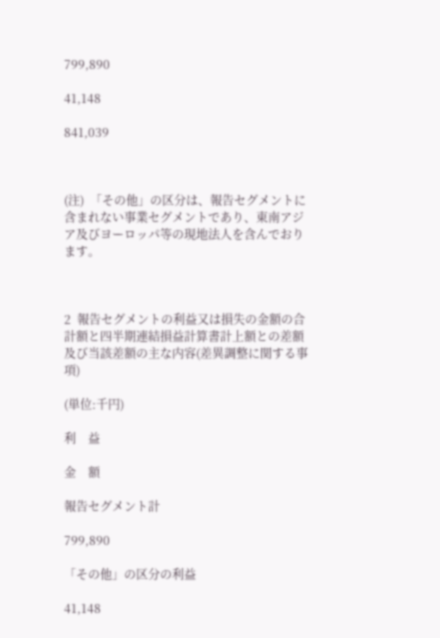799,890

41,148

841,039



(注)  「その他」の区分は、報告セグメントに含まれない事業セグメントであり、東南アジア及びヨーロッパ等の現地法人を含んでおります。



2  報告セグメントの利益又は損失の金額の合計額と四半期連結損益計算書計上額との差額及び当該差額の主な内容(差異調整に関する事項)

(単位:千円)

利    益

金    額

報告セグメント計

799,890

「その他」の区分の利益

41,148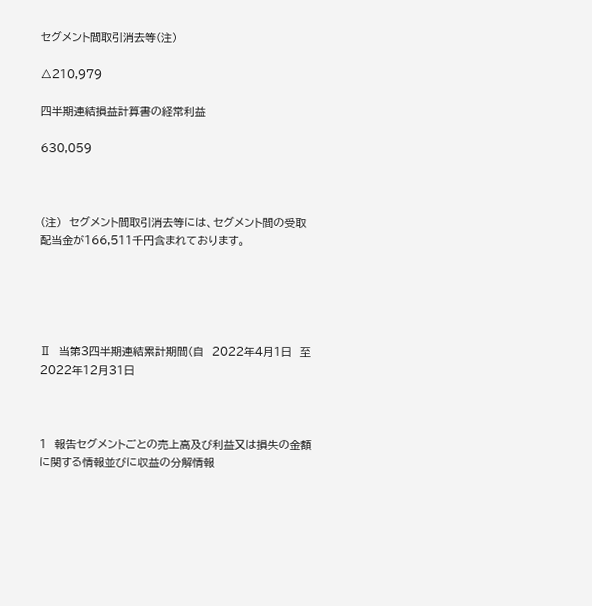セグメント間取引消去等(注)

△210,979

四半期連結損益計算書の経常利益

630,059



(注)  セグメント間取引消去等には、セグメント間の受取配当金が166,511千円含まれております。





Ⅱ  当第3四半期連結累計期間(自  2022年4月1日  至  2022年12月31日



1  報告セグメントごとの売上高及び利益又は損失の金額に関する情報並びに収益の分解情報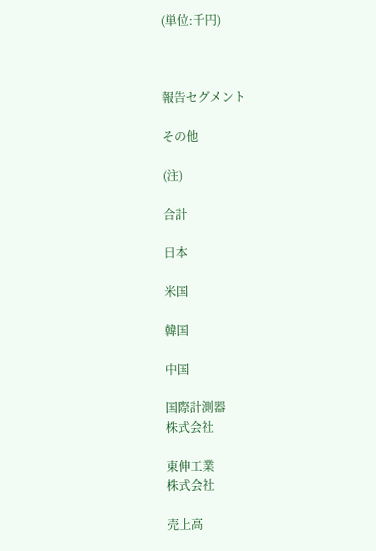(単位:千円)



報告セグメント

その他

(注)

合計

日本

米国

韓国

中国

国際計測器
株式会社

東伸工業
株式会社

売上高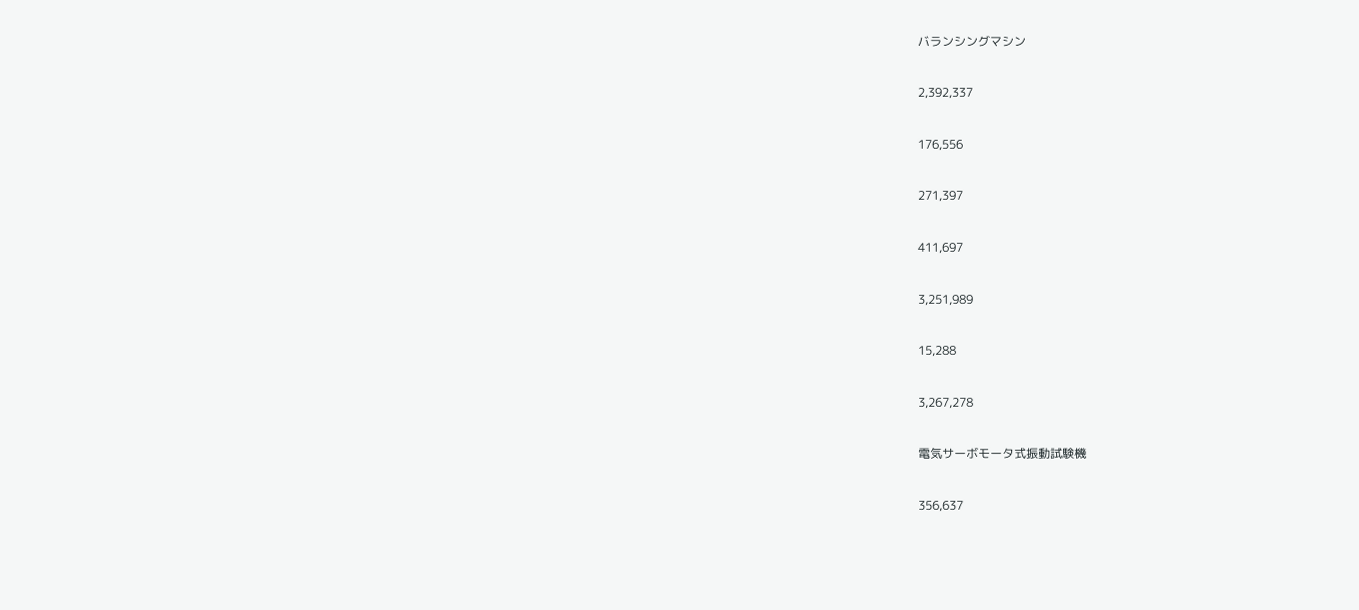バランシングマシン

2,392,337

176,556

271,397

411,697

3,251,989

15,288

3,267,278

電気サーボモータ式振動試験機

356,637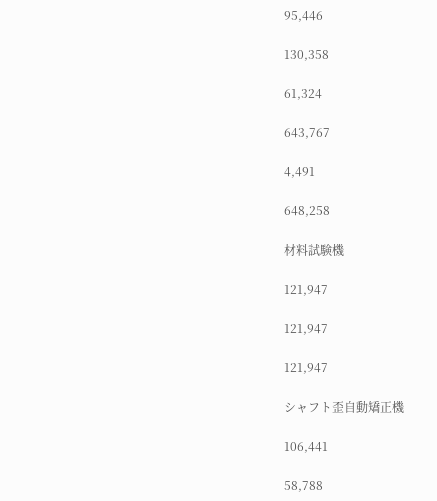95,446

130,358

61,324

643,767

4,491

648,258

材料試験機

121,947

121,947

121,947

シャフト歪自動矯正機

106,441

58,788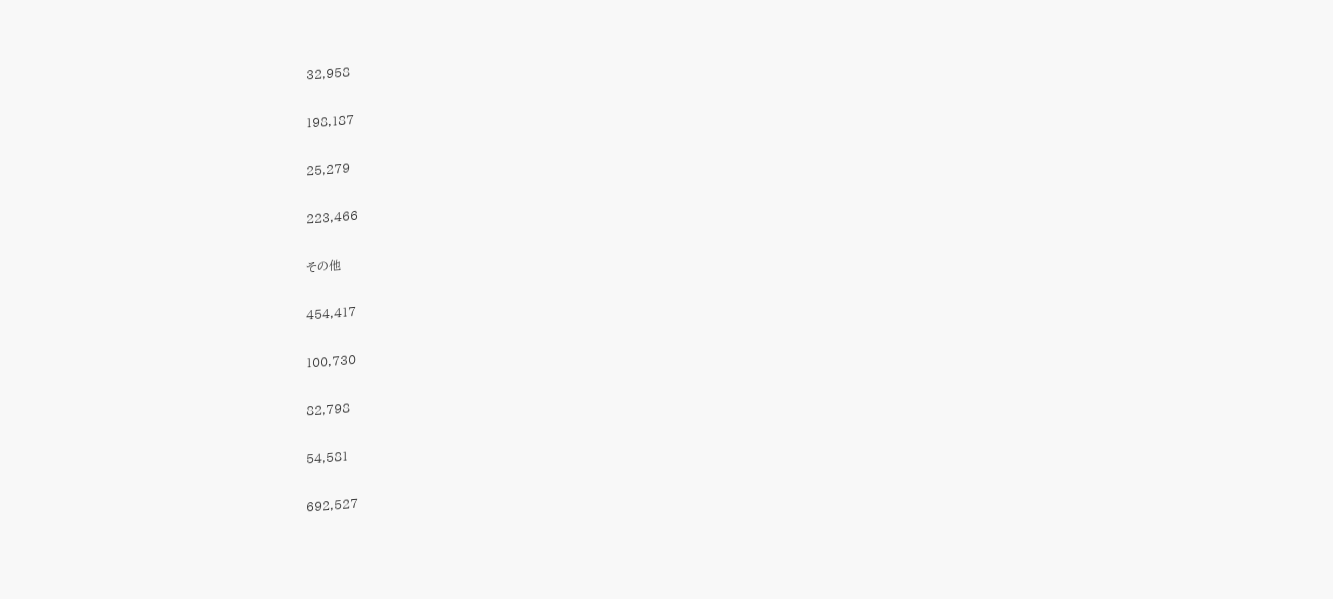32,958

198,187

25,279

223,466

その他

454,417

100,730

82,798

54,581

692,527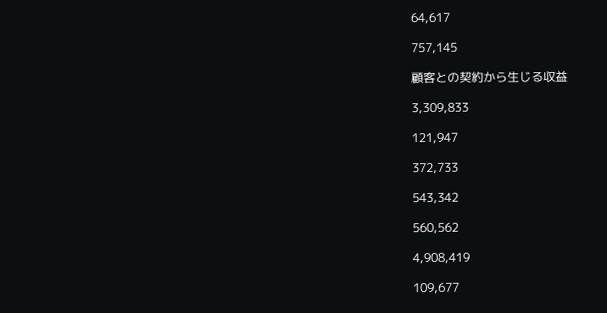64,617

757,145

顧客との契約から生じる収益

3,309,833

121,947

372,733

543,342

560,562

4,908,419

109,677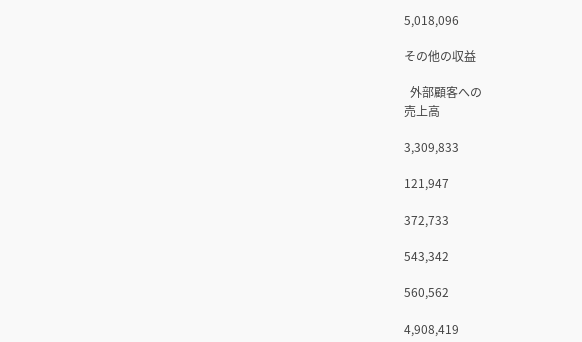5,018,096

その他の収益

  外部顧客への
売上高

3,309,833

121,947

372,733

543,342

560,562

4,908,419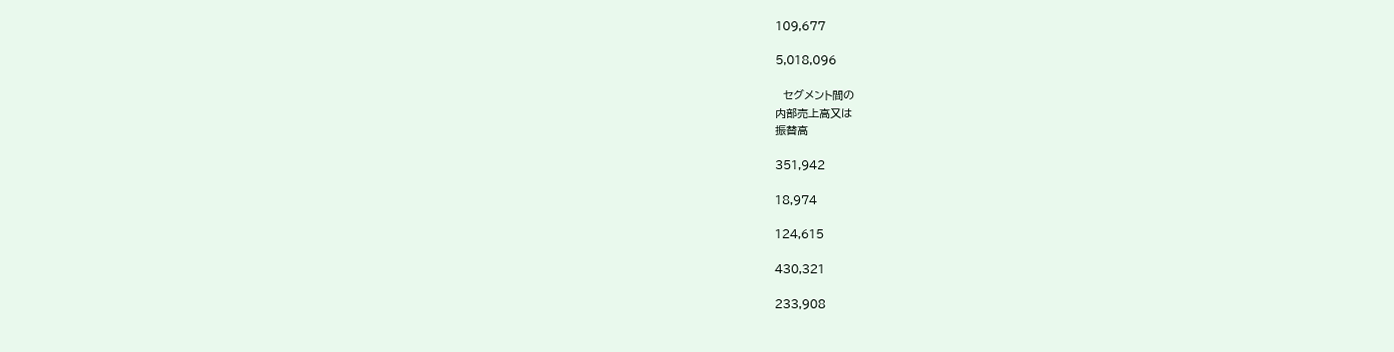109,677

5,018,096

  セグメント間の
内部売上高又は
振替高

351,942

18,974

124,615

430,321

233,908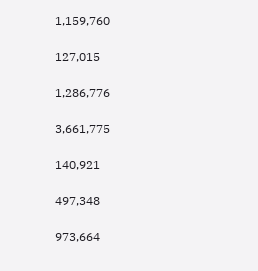1,159,760

127,015

1,286,776

3,661,775

140,921

497,348

973,664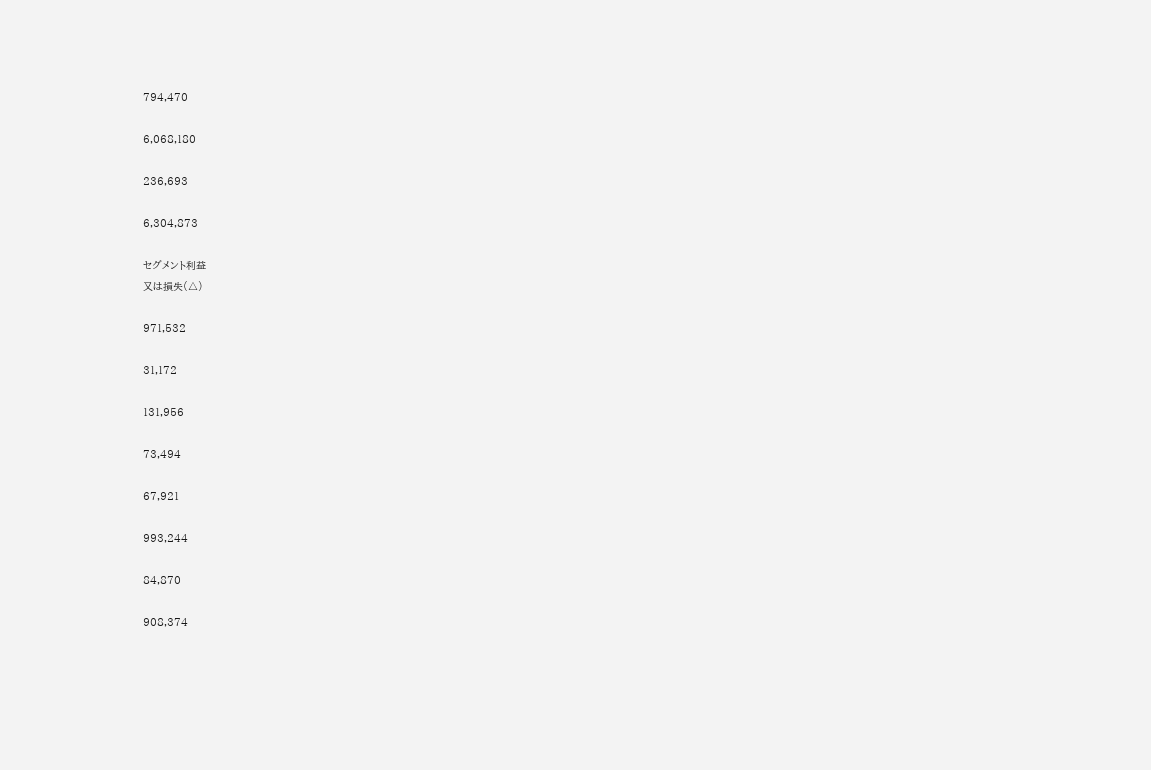794,470

6,068,180

236,693

6,304,873

セグメント利益
又は損失(△)

971,532

31,172

131,956

73,494

67,921

993,244

84,870

908,374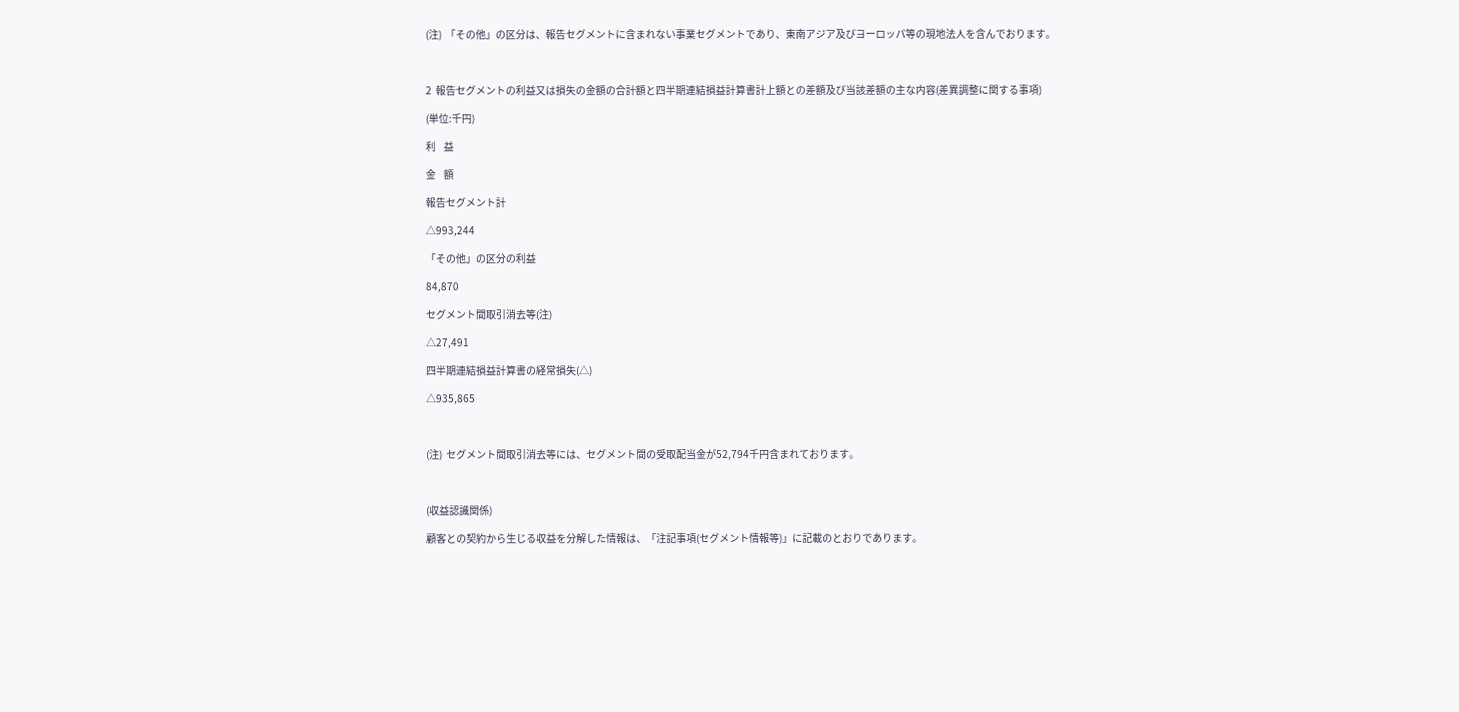(注)  「その他」の区分は、報告セグメントに含まれない事業セグメントであり、東南アジア及びヨーロッパ等の現地法人を含んでおります。



2  報告セグメントの利益又は損失の金額の合計額と四半期連結損益計算書計上額との差額及び当該差額の主な内容(差異調整に関する事項)

(単位:千円)

利    益

金    額

報告セグメント計

△993,244

「その他」の区分の利益

84,870

セグメント間取引消去等(注)

△27,491

四半期連結損益計算書の経常損失(△)

△935,865



(注)  セグメント間取引消去等には、セグメント間の受取配当金が52,794千円含まれております。



(収益認識関係)

顧客との契約から生じる収益を分解した情報は、「注記事項(セグメント情報等)」に記載のとおりであります。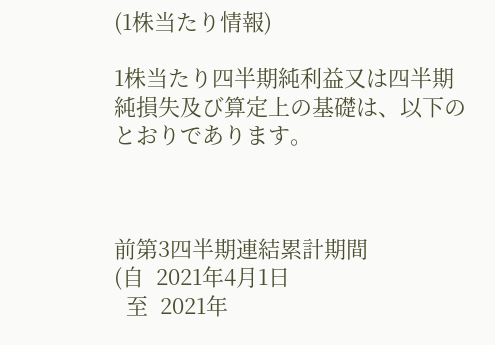(1株当たり情報)

1株当たり四半期純利益又は四半期純損失及び算定上の基礎は、以下のとおりであります。



前第3四半期連結累計期間
(自  2021年4月1日
  至  2021年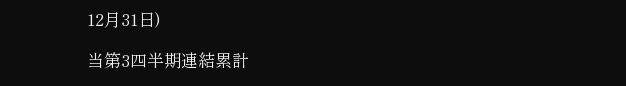12月31日)

当第3四半期連結累計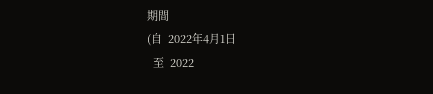期間
(自  2022年4月1日
  至  2022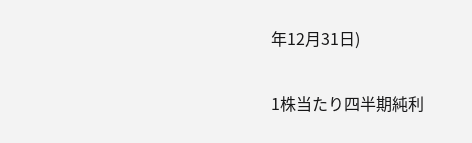年12月31日)

1株当たり四半期純利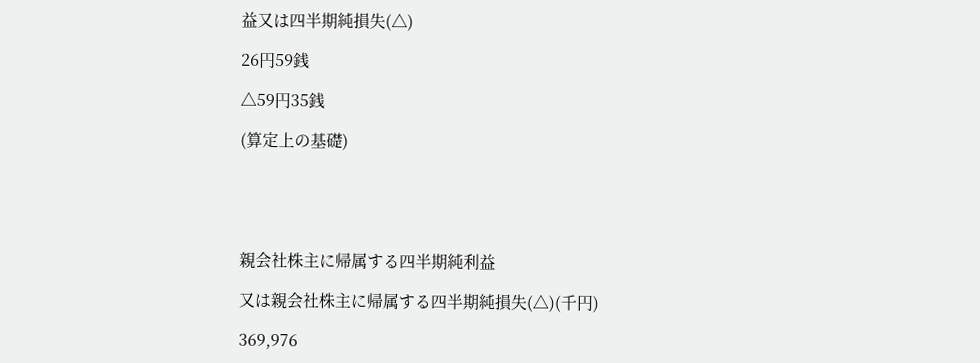益又は四半期純損失(△)

26円59銭

△59円35銭

(算定上の基礎)





親会社株主に帰属する四半期純利益

又は親会社株主に帰属する四半期純損失(△)(千円)

369,976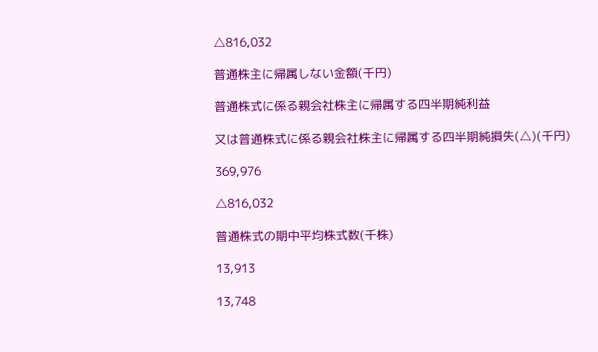△816,032

普通株主に帰属しない金額(千円)

普通株式に係る親会社株主に帰属する四半期純利益

又は普通株式に係る親会社株主に帰属する四半期純損失(△)(千円)

369,976

△816,032

普通株式の期中平均株式数(千株)

13,913

13,748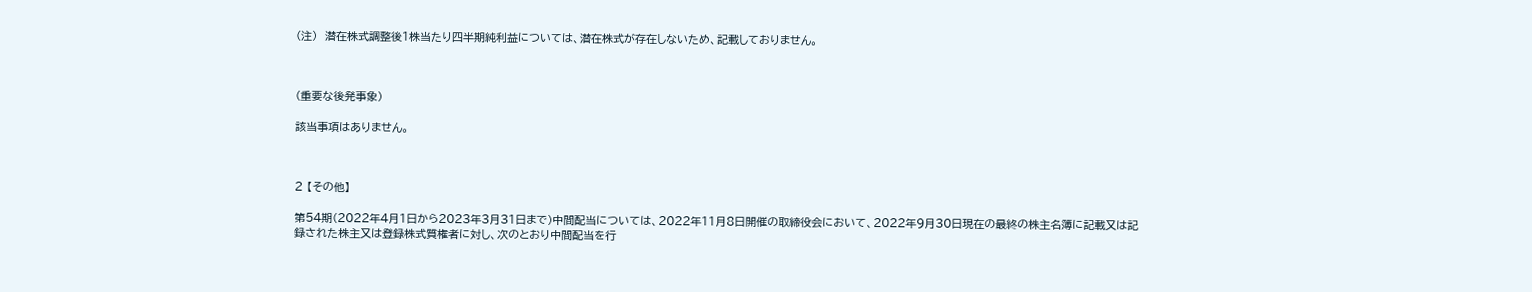(注)  潜在株式調整後1株当たり四半期純利益については、潜在株式が存在しないため、記載しておりません。



(重要な後発事象)

該当事項はありません。



2 【その他】

第54期(2022年4月1日から2023年3月31日まで)中間配当については、2022年11月8日開催の取締役会において、2022年9月30日現在の最終の株主名簿に記載又は記録された株主又は登録株式質権者に対し、次のとおり中間配当を行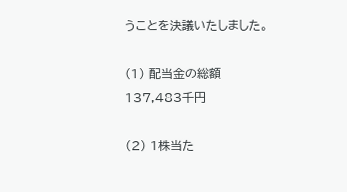うことを決議いたしました。

(1) 配当金の総額                                137,483千円

(2) 1株当た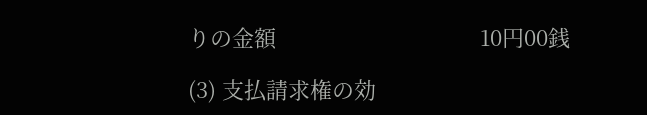りの金額                                  10円00銭

(3) 支払請求権の効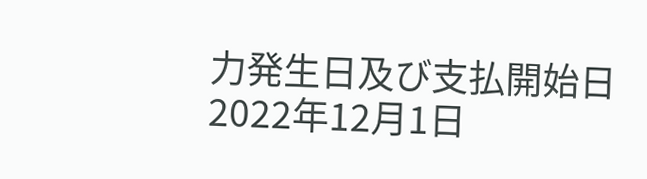力発生日及び支払開始日        2022年12月1日